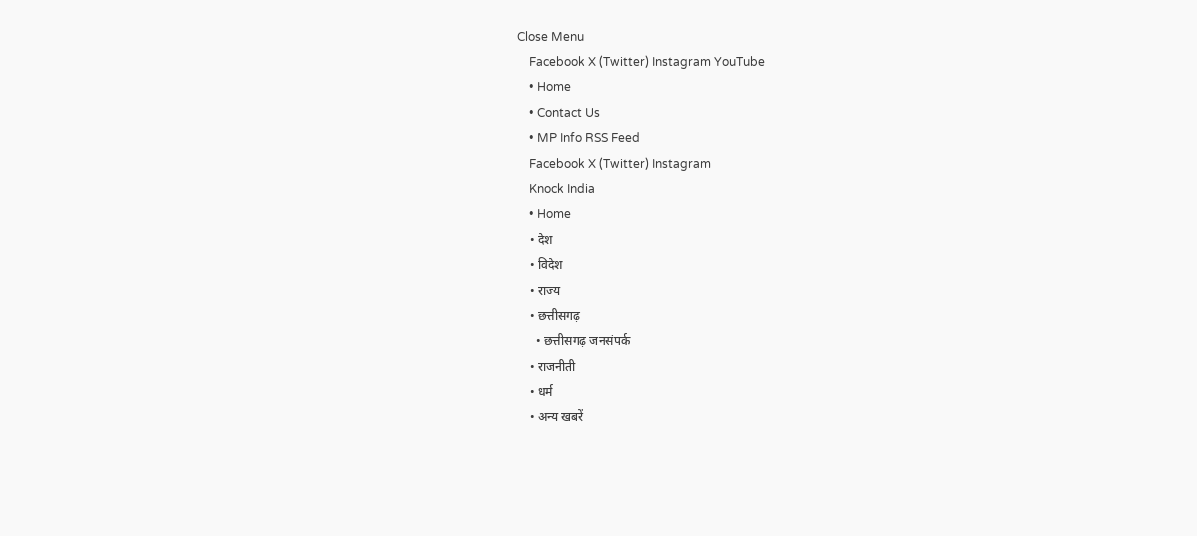Close Menu
    Facebook X (Twitter) Instagram YouTube
    • Home
    • Contact Us
    • MP Info RSS Feed
    Facebook X (Twitter) Instagram
    Knock India
    • Home
    • देश
    • विदेश
    • राज्य
    • छत्तीसगढ़
      • छत्तीसगढ़ जनसंपर्क
    • राजनीती
    • धर्म
    • अन्य खबरें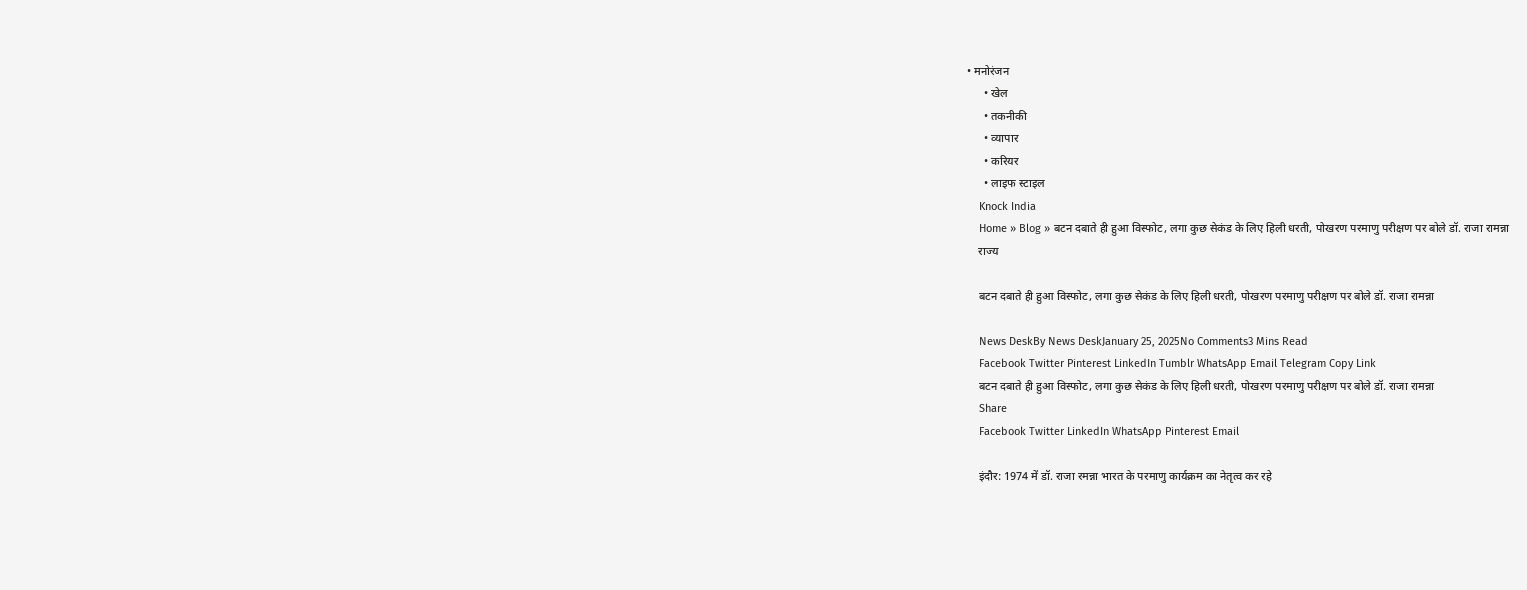• मनोरंजन
      • खेल
      • तकनीकी
      • व्यापार
      • करियर
      • लाइफ स्टाइल
    Knock India
    Home » Blog » बटन दबाते ही हुआ विस्फोट, लगा कुछ सेकंड के लिए हिली धरती, पोखरण परमाणु परीक्षण पर बोले डॉ. राजा रामन्ना
    राज्य

    बटन दबाते ही हुआ विस्फोट, लगा कुछ सेकंड के लिए हिली धरती, पोखरण परमाणु परीक्षण पर बोले डॉ. राजा रामन्ना

    News DeskBy News DeskJanuary 25, 2025No Comments3 Mins Read
    Facebook Twitter Pinterest LinkedIn Tumblr WhatsApp Email Telegram Copy Link
    बटन दबाते ही हुआ विस्फोट, लगा कुछ सेकंड के लिए हिली धरती, पोखरण परमाणु परीक्षण पर बोले डॉ. राजा रामन्ना
    Share
    Facebook Twitter LinkedIn WhatsApp Pinterest Email

    इंदौर: 1974 में डॉ. राजा रमन्ना भारत के परमाणु कार्यक्रम का नेतृत्व कर रहे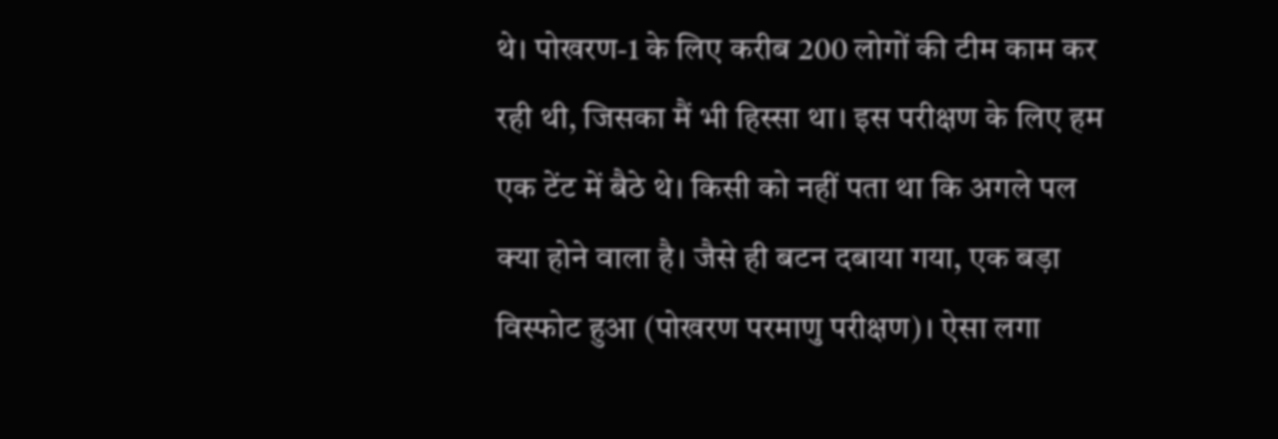थे। पोखरण-1 के लिए करीब 200 लोगों की टीम काम कर रही थी, जिसका मैं भी हिस्सा था। इस परीक्षण के लिए हम एक टेंट में बैठे थे। किसी को नहीं पता था कि अगले पल क्या होने वाला है। जैसे ही बटन दबाया गया, एक बड़ा विस्फोट हुआ (पोखरण परमाणु परीक्षण)। ऐसा लगा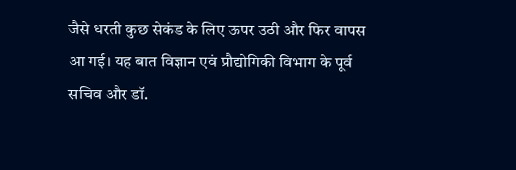जैसे धरती कुछ सेकंड के लिए ऊपर उठी और फिर वापस आ गई। यह बात विज्ञान एवं प्रौद्योगिकी विभाग के पूर्व सचिव और डॉ.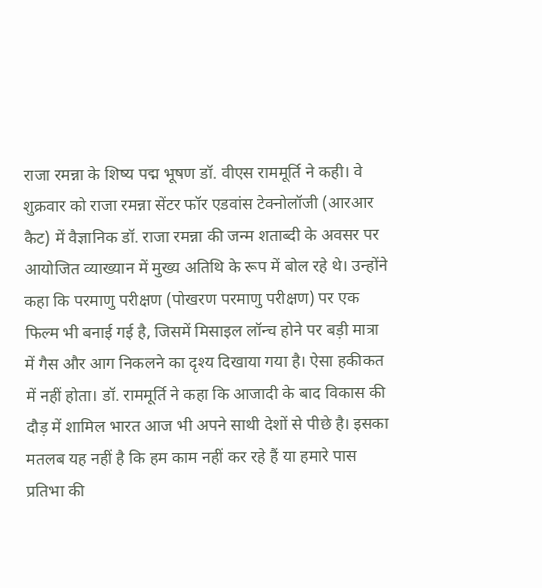राजा रमन्ना के शिष्य पद्म भूषण डॉ. वीएस राममूर्ति ने कही। वे शुक्रवार को राजा रमन्ना सेंटर फॉर एडवांस टेक्नोलॉजी (आरआर कैट) में वैज्ञानिक डॉ. राजा रमन्ना की जन्म शताब्दी के अवसर पर आयोजित व्याख्यान में मुख्य अतिथि के रूप में बोल रहे थे। उन्होंने कहा कि परमाणु परीक्षण (पोखरण परमाणु परीक्षण) पर एक फिल्म भी बनाई गई है, जिसमें मिसाइल लॉन्च होने पर बड़ी मात्रा में गैस और आग निकलने का दृश्य दिखाया गया है। ऐसा हकीकत में नहीं होता। डॉ. राममूर्ति ने कहा कि आजादी के बाद विकास की दौड़ में शामिल भारत आज भी अपने साथी देशों से पीछे है। इसका मतलब यह नहीं है कि हम काम नहीं कर रहे हैं या हमारे पास प्रतिभा की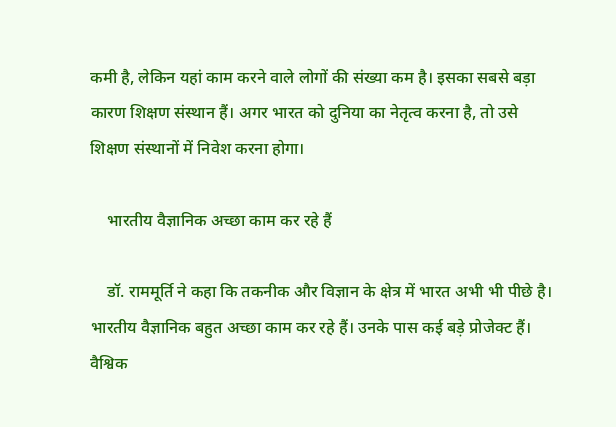कमी है, लेकिन यहां काम करने वाले लोगों की संख्या कम है। इसका सबसे बड़ा कारण शिक्षण संस्थान हैं। अगर भारत को दुनिया का नेतृत्व करना है, तो उसे शिक्षण संस्थानों में निवेश करना होगा।

    भारतीय वैज्ञानिक अच्छा काम कर रहे हैं

    डॉ. राममूर्ति ने कहा कि तकनीक और विज्ञान के क्षेत्र में भारत अभी भी पीछे है। भारतीय वैज्ञानिक बहुत अच्छा काम कर रहे हैं। उनके पास कई बड़े प्रोजेक्ट हैं। वैश्विक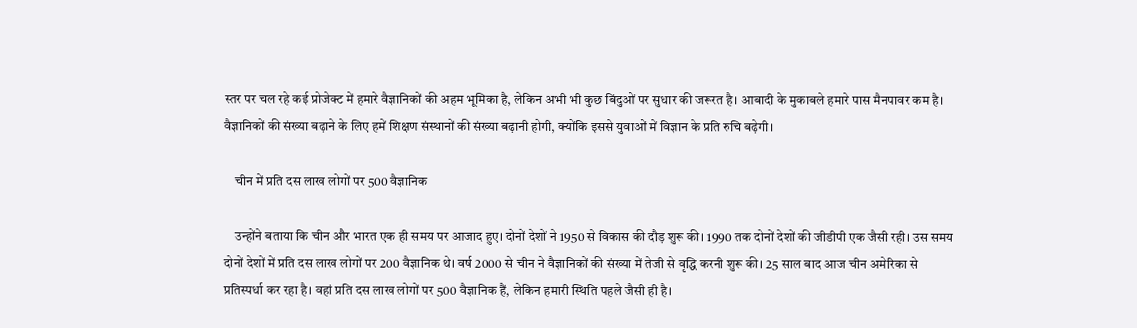स्तर पर चल रहे कई प्रोजेक्ट में हमारे वैज्ञानिकों की अहम भूमिका है, लेकिन अभी भी कुछ बिंदुओं पर सुधार की जरूरत है। आबादी के मुकाबले हमारे पास मैनपावर कम है। वैज्ञानिकों की संख्या बढ़ाने के लिए हमें शिक्षण संस्थानों की संख्या बढ़ानी होगी, क्योंकि इससे युवाओं में विज्ञान के प्रति रुचि बढ़ेगी।

    चीन में प्रति दस लाख लोगों पर 500 वैज्ञानिक

    उन्होंने बताया कि चीन और भारत एक ही समय पर आजाद हुए। दोनों देशों ने 1950 से विकास की दौड़ शुरू की। 1990 तक दोनों देशों की जीडीपी एक जैसी रही। उस समय दोनों देशों में प्रति दस लाख लोगों पर 200 वैज्ञानिक थे। वर्ष 2000 से चीन ने वैज्ञानिकों की संख्या में तेजी से वृद्धि करनी शुरू की। 25 साल बाद आज चीन अमेरिका से प्रतिस्पर्धा कर रहा है। वहां प्रति दस लाख लोगों पर 500 वैज्ञानिक हैं, लेकिन हमारी स्थिति पहले जैसी ही है।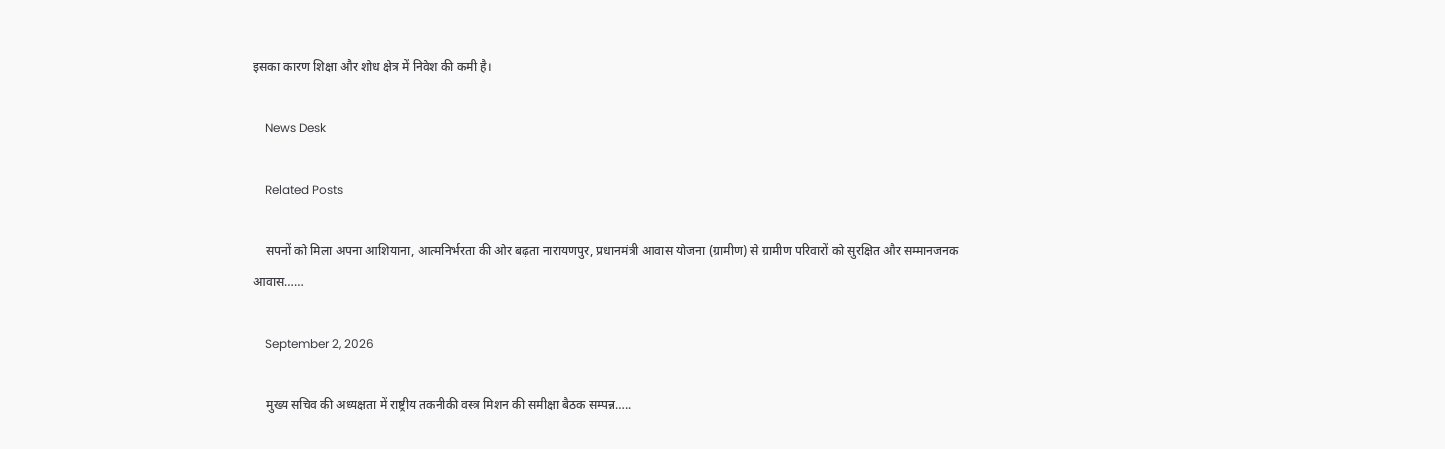इसका कारण शिक्षा और शोध क्षेत्र में निवेश की कमी है।

    News Desk

    Related Posts

    सपनों को मिला अपना आशियाना, आत्मनिर्भरता की ओर बढ़ता नारायणपुर, प्रधानमंत्री आवास योजना (ग्रामीण) से ग्रामीण परिवारों को सुरक्षित और सम्मानजनक आवास……

    September 2, 2026

    मुख्य सचिव की अध्यक्षता में राष्ट्रीय तकनीकी वस्त्र मिशन की समीक्षा बैठक सम्पन्न…..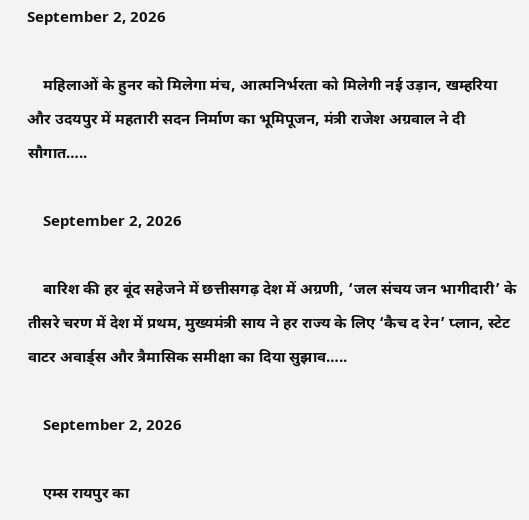September 2, 2026

    महिलाओं के हुनर को मिलेगा मंच, आत्मनिर्भरता को मिलेगी नई उड़ान, खम्हरिया और उदयपुर में महतारी सदन निर्माण का भूमिपूजन, मंत्री राजेश अग्रवाल ने दी सौगात…..

    September 2, 2026

    बारिश की हर बूंद सहेजने में छत्तीसगढ़ देश में अग्रणी, ‘जल संचय जन भागीदारी’ के तीसरे चरण में देश में प्रथम, मुख्यमंत्री साय ने हर राज्य के लिए ‘कैच द रेन’ प्लान, स्टेट वाटर अवार्ड्स और त्रैमासिक समीक्षा का दिया सुझाव…..

    September 2, 2026

    एम्स रायपुर का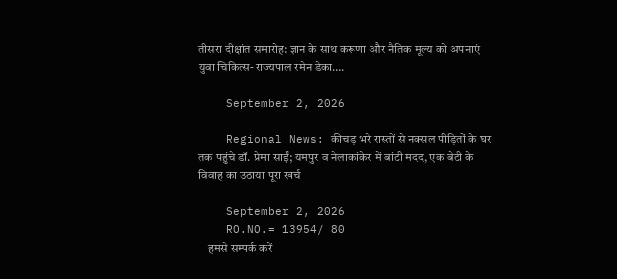तीसरा दीक्षांत समारोह: ज्ञान के साथ करूणा और नैतिक मूल्य को अपनाएं युवा चिकित्स- राज्यपाल रमेन डेका….

    September 2, 2026

    Regional News: कीचड़ भरे रास्तों से नक्सल पीड़ितों के घर तक पहुंचे डॉ. प्रेमा साईं; यमपुर व नेलाकांकेर में बांटी मदद, एक बेटी के विवाह का उठाया पूरा खर्च

    September 2, 2026
    RO.NO.= 13954/ 80
    हमसे सम्पर्क करें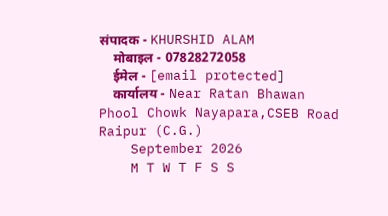संपादक - KHURSHID ALAM
    मोबाइल - 07828272058
    ईमेल - [email protected]
    कार्यालय - Near Ratan Bhawan Phool Chowk Nayapara,CSEB Road Raipur (C.G.)
    September 2026
    M T W T F S S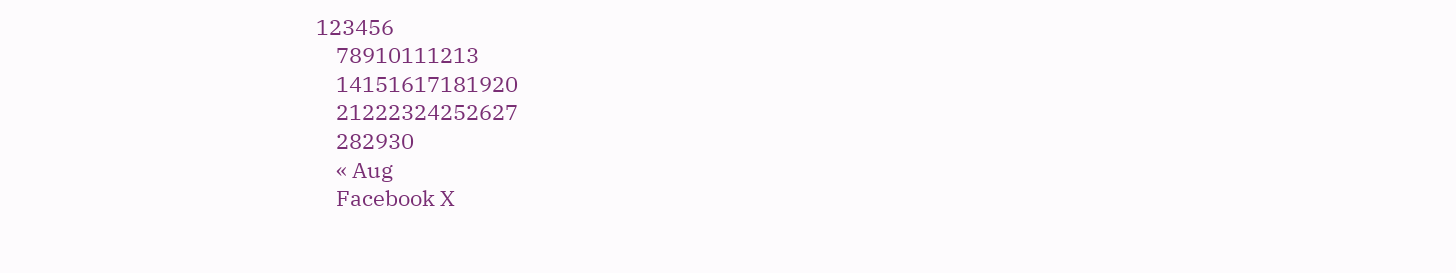123456
    78910111213
    14151617181920
    21222324252627
    282930
    « Aug
    Facebook X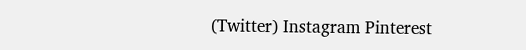(Twitter) Instagram Pinterest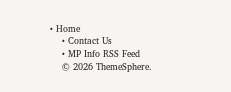• Home
    • Contact Us
    • MP Info RSS Feed
    © 2026 ThemeSphere.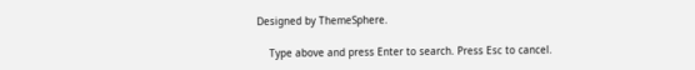Designed by ThemeSphere.

    Type above and press Enter to search. Press Esc to cancel.